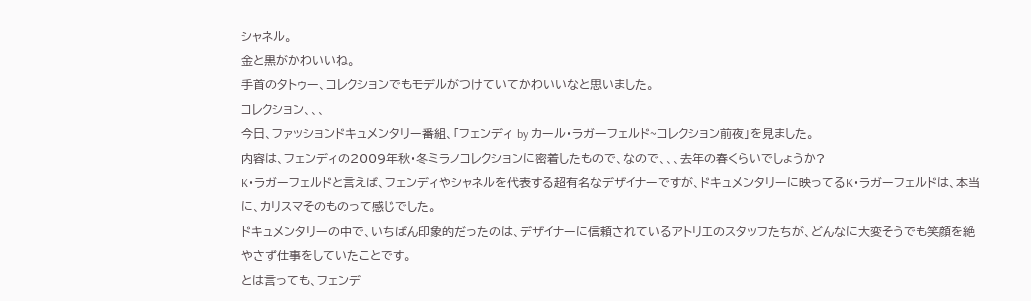シャネル。
金と黒がかわいいね。
手首のタトゥー、コレクションでもモデルがつけていてかわいいなと思いました。
コレクション、、、
今日、ファッションドキュメンタリー番組、「フェンディ by カール・ラガーフェルド~コレクション前夜」を見ました。
内容は、フェンディの2009年秋・冬ミラノコレクションに密着したもので、なので、、、去年の春くらいでしょうか?
K・ラガーフェルドと言えば、フェンディやシャネルを代表する超有名なデザイナーですが、ドキュメンタリーに映ってるK・ラガーフェルドは、本当に、カリスマそのものって感じでした。
ドキュメンタリーの中で、いちばん印象的だったのは、デザイナーに信頼されているアトリエのスタッフたちが、どんなに大変そうでも笑顔を絶やさず仕事をしていたことです。
とは言っても、フェンデ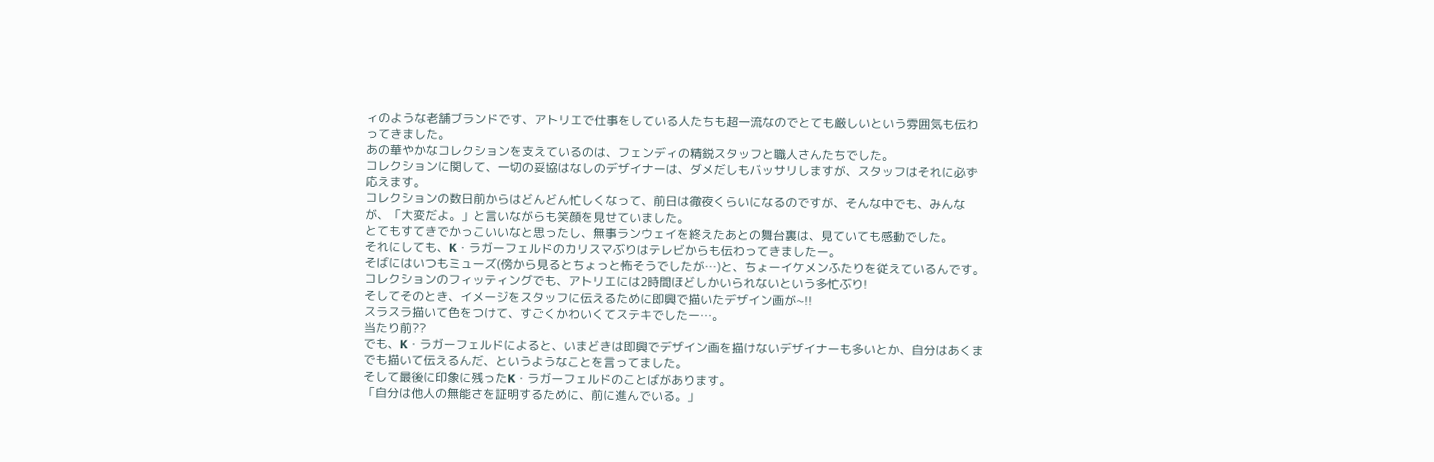ィのような老舗ブランドです、アトリエで仕事をしている人たちも超一流なのでとても厳しいという雰囲気も伝わってきました。
あの華やかなコレクションを支えているのは、フェンディの精鋭スタッフと職人さんたちでした。
コレクションに関して、一切の妥協はなしのデザイナーは、ダメだしもバッサリしますが、スタッフはそれに必ず応えます。
コレクションの数日前からはどんどん忙しくなって、前日は徹夜くらいになるのですが、そんな中でも、みんなが、「大変だよ。」と言いながらも笑顔を見せていました。
とてもすてきでかっこいいなと思ったし、無事ランウェイを終えたあとの舞台裏は、見ていても感動でした。
それにしても、K・ラガーフェルドのカリスマぶりはテレビからも伝わってきましたー。
そばにはいつもミューズ(傍から見るとちょっと怖そうでしたが…)と、ちょーイケメンふたりを従えているんです。
コレクションのフィッティングでも、アトリエには2時間ほどしかいられないという多忙ぶり!
そしてそのとき、イメージをスタッフに伝えるために即興で描いたデザイン画が~!!
スラスラ描いて色をつけて、すごくかわいくてステキでしたー…。
当たり前??
でも、K・ラガーフェルドによると、いまどきは即興でデザイン画を描けないデザイナーも多いとか、自分はあくまでも描いて伝えるんだ、というようなことを言ってました。
そして最後に印象に残ったK・ラガーフェルドのことばがあります。
「自分は他人の無能さを証明するために、前に進んでいる。」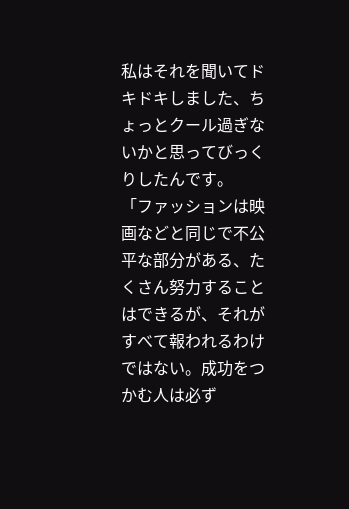私はそれを聞いてドキドキしました、ちょっとクール過ぎないかと思ってびっくりしたんです。
「ファッションは映画などと同じで不公平な部分がある、たくさん努力することはできるが、それがすべて報われるわけではない。成功をつかむ人は必ず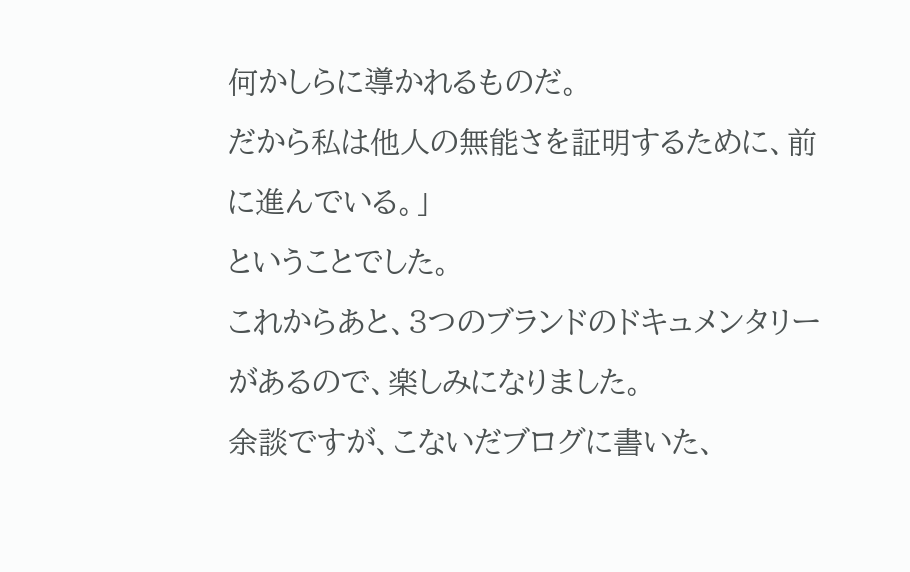何かしらに導かれるものだ。
だから私は他人の無能さを証明するために、前に進んでいる。」
ということでした。
これからあと、3つのブランドのドキュメンタリーがあるので、楽しみになりました。
余談ですが、こないだブログに書いた、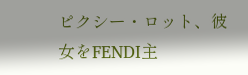ピクシー・ロット、彼女をFENDI主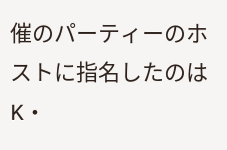催のパーティーのホストに指名したのはK・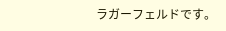ラガーフェルドです。